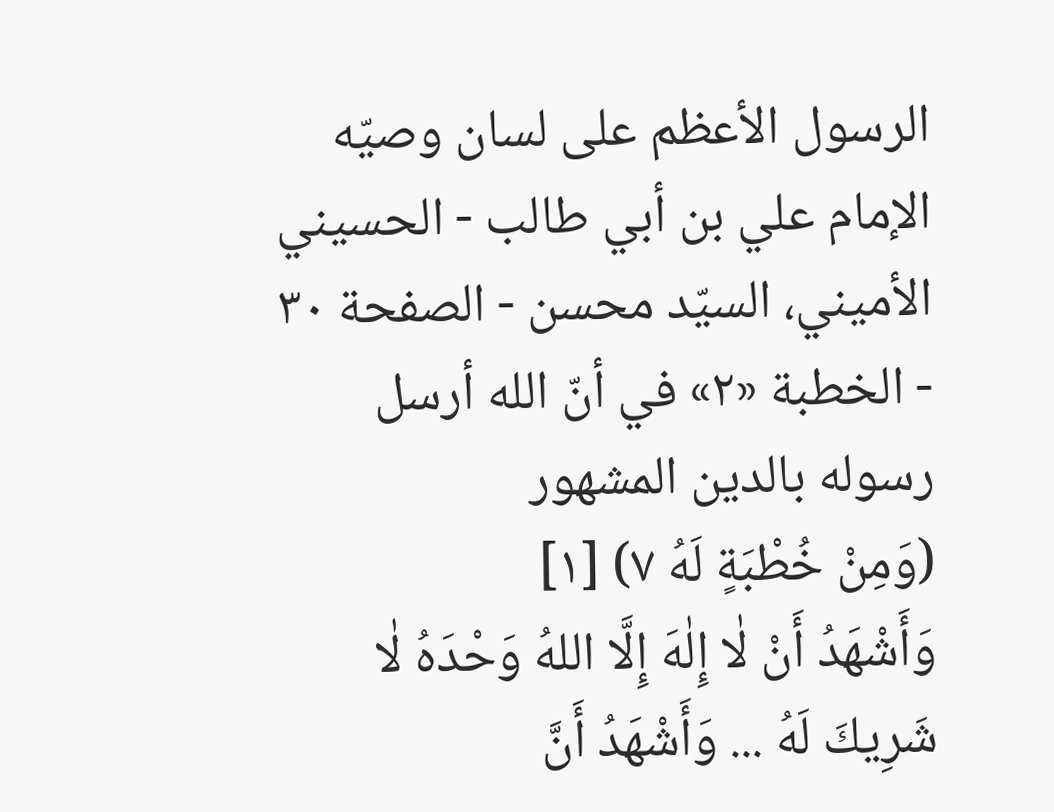الرسول الأعظم على لسان وصيّه الإمام علي بن أبي طالب - الحسيني الأميني، السيّد محسن - الصفحة ٣٠ - الخطبة «٢» في أنّ الله أرسل رسوله بالدين المشهور
(وَمِنْ خُطْبَةٍ لَهُ ٧) [١]
وَأَشْهَدُ أَنْ لٰا إِلٰهَ إِلَّا اللهُ وَحْدَهُ لٰا شَرِيكَ لَهُ ... وَأَشْهَدُ أَنَّ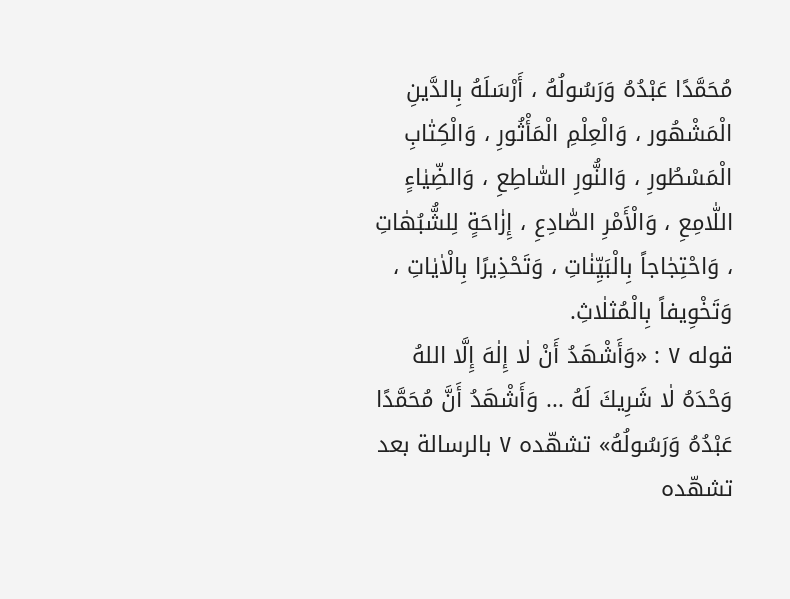مُحَمَّدًا عَبْدُهُ وَرَسُولُهُ ، أَرْسَلَهُ بِالدَّينِ الْمَشْهُور ، وَالْعِلْمِ الْمَأْثُورِ ، وَالْكِتٰابِ الْمَسْطُورِ ، وَالنُّورِ السّٰاطِعِ ، وَالضِّيٰاءٍ اللّٰامِعِ ، وَالْأَمْرِ الصّٰادِعِ ، إِزٰاحَةٍ لِلشُّبُهٰاتِ ، وَاحْتِجٰاجاً بِالْبَيِّنٰاتِ ، وَتَحْذِيرًا بِالْاٰيٰاتِ ، وَتَخْوِيفاً بِالْمُثلٰاثِ.
قوله ٧ : «وَأَشْهَدُ أَنْ لٰا إِلٰهَ إِلَّا اللهُ وَحْدَهُ لٰا شَرِيكَ لَهُ ... وَأَشْهَدُ أَنَّ مُحَمَّدًا عَبْدُهُ وَرَسُولُهُ» تشهّده ٧ بالرسالة بعد تشهّده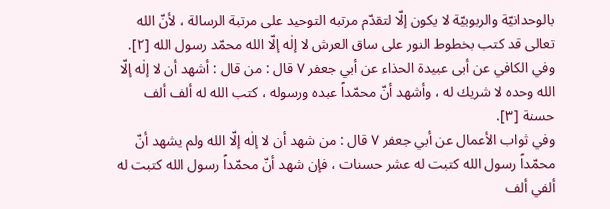بالوحدانيّة والربوبيّة لا يكون إلّا لتقدّم مرتبه التوحيد على مرتبة الرسالة ، لأنّ الله تعالى قد كتب بخطوط النور على ساق العرش لا إلٰه إلّا الله محمّد رسول الله [٢].
وفي الكافي عن أبى عبيدة الحذاء عن أبي جعفر ٧ قال : من قال : أشهد أن لا إلٰه إلّا الله وحده لا شريك له ، وأشهد أنّ محمّداً عبده ورسوله ، كتب الله له ألف ألف حسنة [٣].
وفي ثواب الأعمال عن أبي جعفر ٧ قال : من شهد أن لا إلٰه إلّا الله ولم يشهد أنّ محمّداً رسول الله كتبت له عشر حسنات ، فإن شهد أنّ محمّداً رسول الله كتبت له ألفي ألف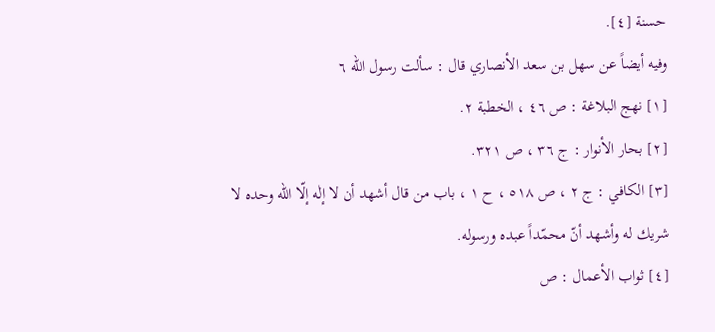حسنة [٤].
وفيه أيضاً عن سهل بن سعد الأنصاري قال : سألت رسول الله ٦
[١] نهج البلاغة : ص ٤٦ ، الخطبة ٢.
[٢] بحار الأنوار : ج ٣٦ ، ص ٣٢١.
[٣] الكافي : ج ٢ ، ص ٥١٨ ، ح ١ ، باب من قال أشهد أن لا إلٰه إلّا الله وحده لا شريك له وأشهد أنّ محمّداً عبده ورسوله.
[٤] ثواب الأعمال : ص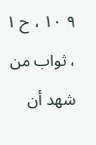٩ ١٠ ، ح ١ ، ثواب من شهد أن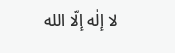لا إلٰه إلّا الله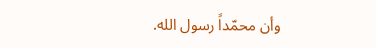وأن محمّداً رسول الله.